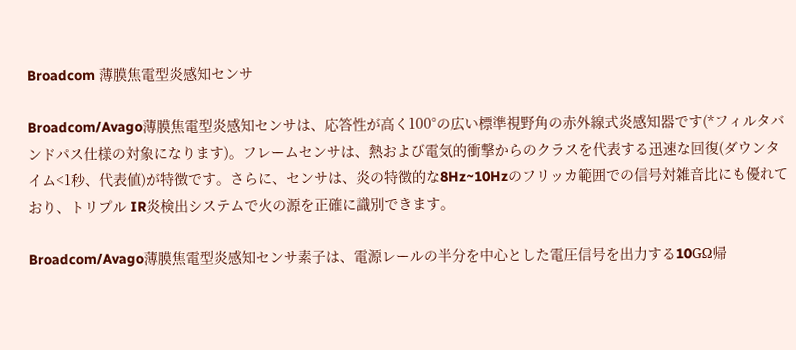Broadcom 薄膜焦電型炎感知センサ

Broadcom/Avago薄膜焦電型炎感知センサは、応答性が高く100°の広い標準視野角の赤外線式炎感知器です(*フィルタバンドパス仕様の対象になります)。フレームセンサは、熱および電気的衝撃からのクラスを代表する迅速な回復(ダウンタイム<1秒、代表値)が特徴です。さらに、センサは、炎の特徴的な8Hz~10Hzのフリッカ範囲での信号対雑音比にも優れており、トリプル IR炎検出システムで火の源を正確に識別できます。

Broadcom/Avago薄膜焦電型炎感知センサ素子は、電源レールの半分を中心とした電圧信号を出力する10GΩ帰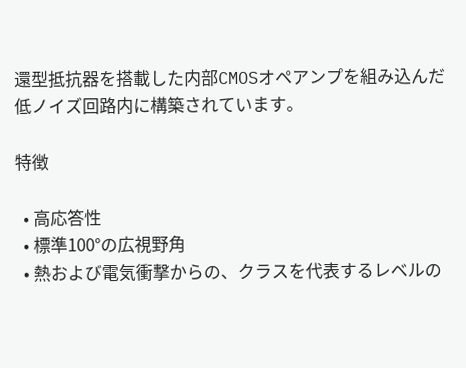還型抵抗器を搭載した内部CMOSオペアンプを組み込んだ低ノイズ回路内に構築されています。

特徴

  • 高応答性
  • 標準100°の広視野角
  • 熱および電気衝撃からの、クラスを代表するレベルの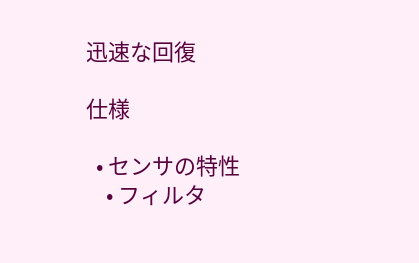迅速な回復

仕様

  • センサの特性
    • フィルタ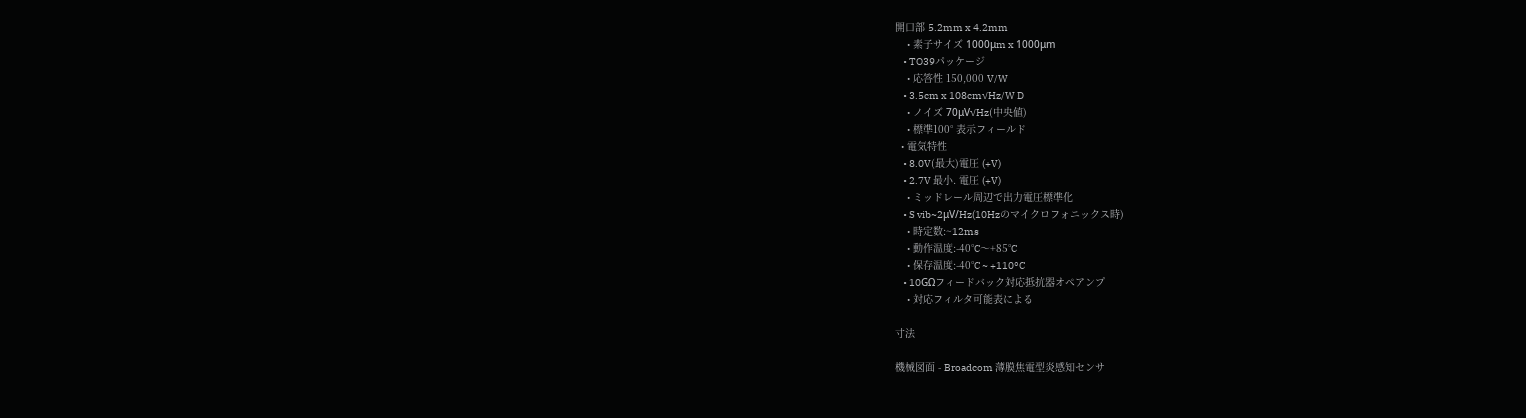開口部 5.2mm x 4.2mm
    • 素子サイズ 1000μm x 1000μm
    • TO39パッケージ
    • 応答性 150,000 V/W
    • 3.5cm x 108cm√Hz/W D
    • ノイズ 70μV√Hz(中央値)
    • 標準100° 表示フィールド
  • 電気特性
    • 8.0V(最大)電圧 (+V)
    • 2.7V 最小. 電圧 (+V)
    • ミッドレール周辺で出力電圧標準化
    • S vib~2μV/Hz(10Hzのマイクロフォニックス時)
    • 時定数:~12ms
    • 動作温度:-40°C〜+85°C
    • 保存温度:-40°C ~ +110°C
    • 10GΩフィードバック対応抵抗器オペアンプ
    • 対応フィルタ可能表による

寸法

機械図面 - Broadcom 薄膜焦電型炎感知センサ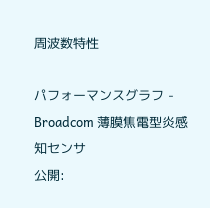周波数特性

パフォーマンスグラフ - Broadcom 薄膜焦電型炎感知センサ
公開: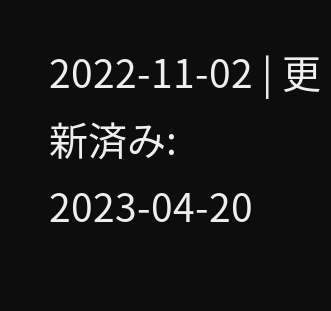2022-11-02 | 更新済み: 2023-04-20